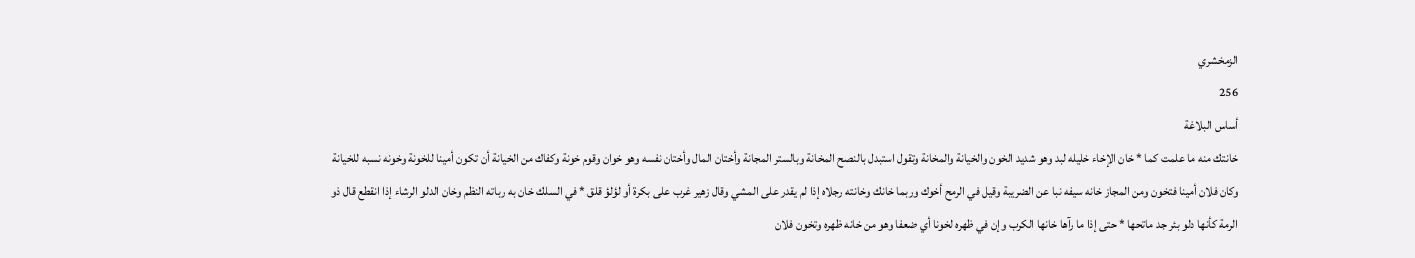الزمخشري
256
أساس البلاغة
خانتك منه ما علمت كما * خان الإخاء خليله لبد وهو شديد الخون والخيانة والمخانة وتقول استبدل بالنصح المخانة وبالستر المجانة وأختان المال وأختان نفسه وهو خوان وقوم خونة وكفاك من الخيانة أن تكون أمينا للخونة وخونه نسبه للخيانة وكان فلان أمينا فتخون ومن المجاز خانه سيفه نبا عن الضريبة وقيل في الرمح أخوك وربما خانك وخانته رجلاه إذا لم يقدر على المشي وقال زهير غرب على بكرة أو لؤلؤ قلق * في السلك خان به رباته النظم وخان الدلو الرشاء إذا انقطع قال ذو الرمة كأنها دلو بئر جد ماتحها * حتى إذا ما رآها خانها الكرب وإن في ظهره لخونا أي ضعفا وهو من خانه ظهره وتخون فلان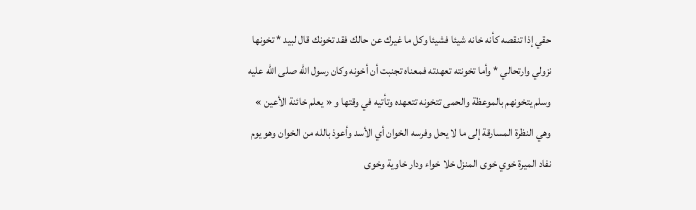حقي إذا تنقصه كأنه خانه شيئا فشيئا وكل ما غيرك عن حالك فقد تخونك قال لبيد * تخونها نزولي وارتحالي * وأما تخونته تعهدته فمعناه تجنبت أن أخونه وكان رسول الله صلى الله عليه وسلم يتخونهم بالموعظة والحمى تتخونه تتعهده وتأتيه في وقتها و « يعلم خائنة الأعين » وهي النظرة المسارقة إلى ما لا يحل وفرسه الخوان أي الأسد وأعوذ بالله من الخوان وهو يوم نفاد الميرة خوي خوى المنزل خلا خواء ودار خاوية وخوى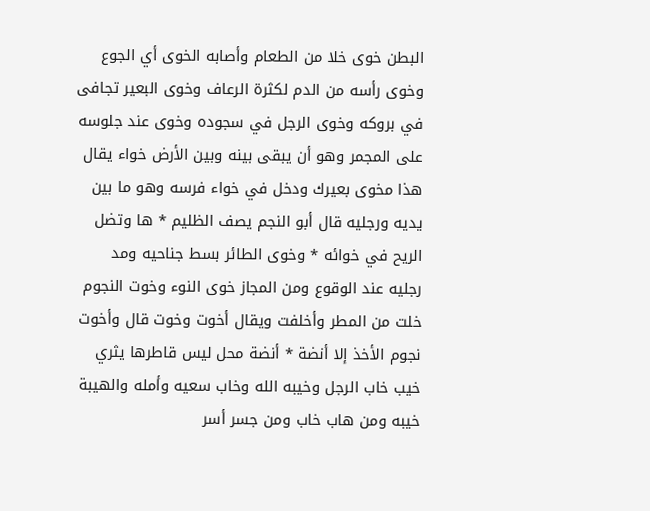البطن خوى خلا من الطعام وأصابه الخوى أي الجوع وخوى رأسه من الدم لكثرة الرعاف وخوى البعير تجافى في بروكه وخوى الرجل في سجوده وخوى عند جلوسه على المجمر وهو أن يبقى بينه وبين الأرض خواء يقال هذا مخوى بعيرك ودخل في خواء فرسه وهو ما بين يديه ورجليه قال أبو النجم يصف الظليم * ها وتضل الريح في خوائه * وخوى الطائر بسط جناحيه ومد رجليه عند الوقوع ومن المجاز خوى النوء وخوت النجوم خلت من المطر وأخلفت ويقال أخوت وخوت قال وأخوت نجوم الأخذ إلا أنضة * أنضة محل ليس قاطرها يثري خيب خاب الرجل وخيبه الله وخاب سعيه وأمله والهيبة خيبه ومن هاب خاب ومن جسر أسر